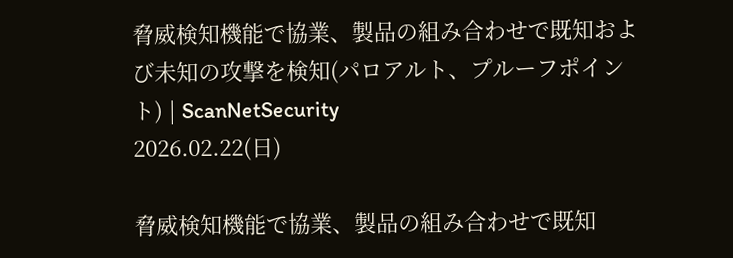脅威検知機能で協業、製品の組み合わせで既知および未知の攻撃を検知(パロアルト、プルーフポイント) | ScanNetSecurity
2026.02.22(日)

脅威検知機能で協業、製品の組み合わせで既知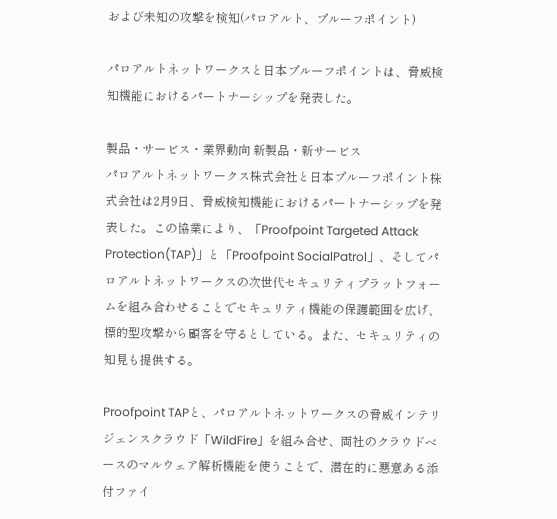および未知の攻撃を検知(パロアルト、プルーフポイント)

パロアルトネットワークスと日本プルーフポイントは、脅威検知機能におけるパートナーシップを発表した。

製品・サービス・業界動向 新製品・新サービス
パロアルトネットワークス株式会社と日本プルーフポイント株式会社は2月9日、脅威検知機能におけるパートナーシップを発表した。この協業により、「Proofpoint Targeted Attack Protection(TAP)」と「Proofpoint SocialPatrol」、そしてパロアルトネットワークスの次世代セキュリティプラットフォームを組み合わせることでセキュリティ機能の保護範囲を広げ、標的型攻撃から顧客を守るとしている。また、セキュリティの知見も提供する。

Proofpoint TAPと、パロアルトネットワークスの脅威インテリジェンスクラウド「WildFire」を組み合せ、両社のクラウドベースのマルウェア解析機能を使うことで、潜在的に悪意ある添付ファイ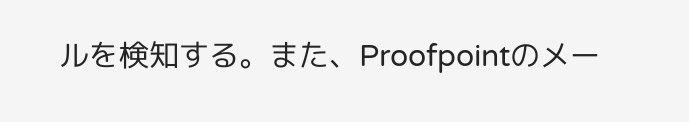ルを検知する。また、Proofpointのメー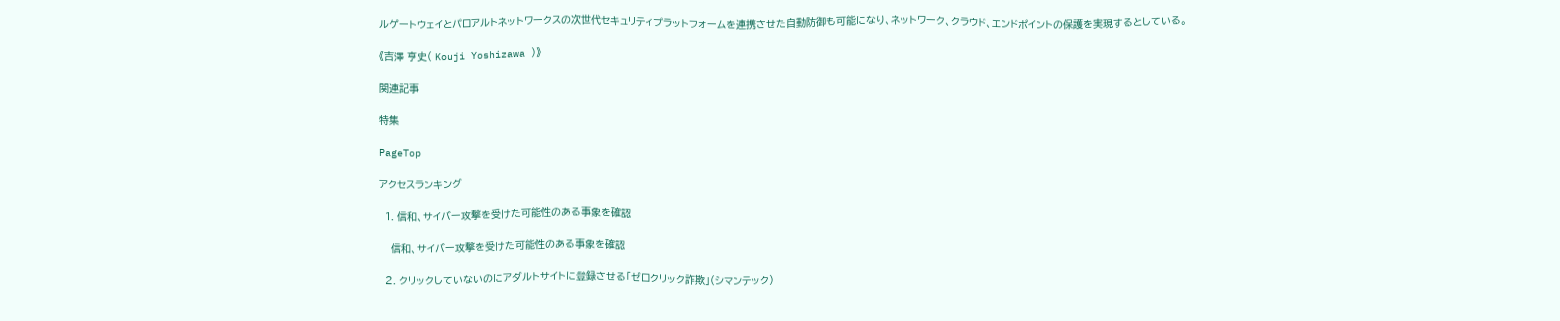ルゲートウェイとパロアルトネットワークスの次世代セキュリティプラットフォームを連携させた自動防御も可能になり、ネットワーク、クラウド、エンドポイントの保護を実現するとしている。

《吉澤 亨史( Kouji Yoshizawa )》

関連記事

特集

PageTop

アクセスランキング

  1. 信和、サイバー攻撃を受けた可能性のある事象を確認

    信和、サイバー攻撃を受けた可能性のある事象を確認

  2. クリックしていないのにアダルトサイトに登録させる「ゼロクリック詐欺」(シマンテック)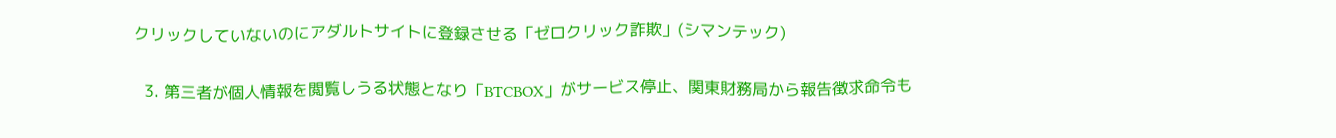クリックしていないのにアダルトサイトに登録させる「ゼロクリック詐欺」(シマンテック)

  3. 第三者が個人情報を閲覧しうる状態となり「BTCBOX」がサービス停止、関東財務局から報告徴求命令も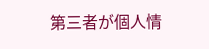第三者が個人情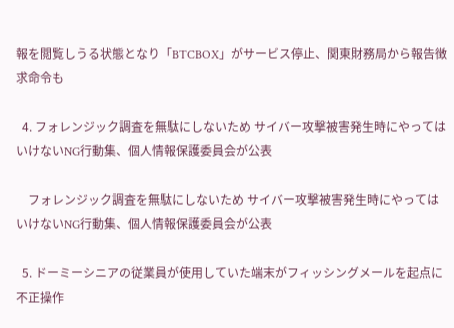報を閲覧しうる状態となり「BTCBOX」がサービス停止、関東財務局から報告徴求命令も

  4. フォレンジック調査を無駄にしないため サイバー攻撃被害発生時にやってはいけないNG行動集、個人情報保護委員会が公表

    フォレンジック調査を無駄にしないため サイバー攻撃被害発生時にやってはいけないNG行動集、個人情報保護委員会が公表

  5. ドーミーシニアの従業員が使用していた端末がフィッシングメールを起点に不正操作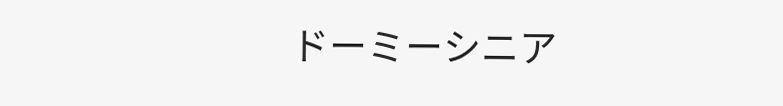ドーミーシニア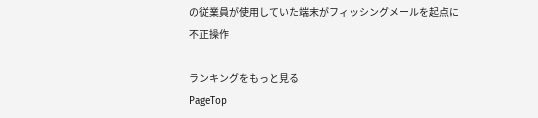の従業員が使用していた端末がフィッシングメールを起点に不正操作

ランキングをもっと見る
PageTop